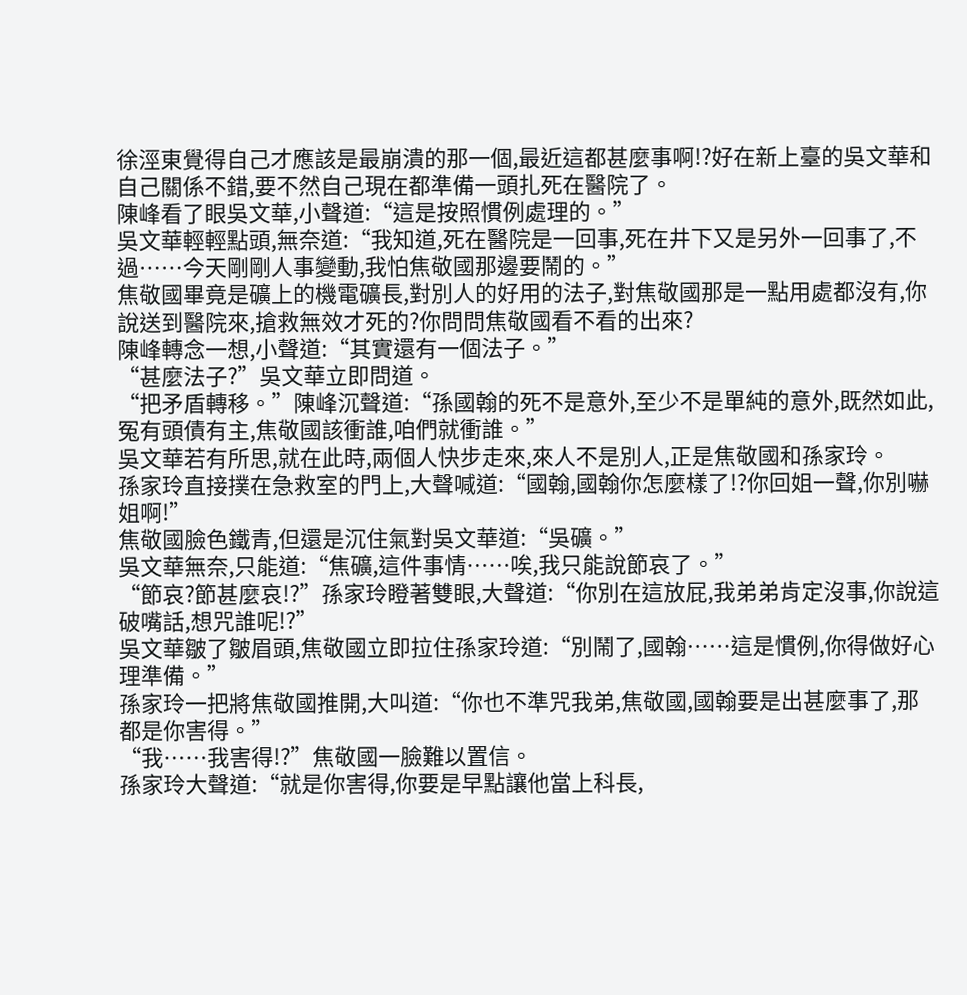徐涇東覺得自己才應該是最崩潰的那一個,最近這都甚麼事啊!?好在新上臺的吳文華和自己關係不錯,要不然自己現在都準備一頭扎死在醫院了。
陳峰看了眼吳文華,小聲道:“這是按照慣例處理的。”
吳文華輕輕點頭,無奈道:“我知道,死在醫院是一回事,死在井下又是另外一回事了,不過……今天剛剛人事變動,我怕焦敬國那邊要鬧的。”
焦敬國畢竟是礦上的機電礦長,對別人的好用的法子,對焦敬國那是一點用處都沒有,你說送到醫院來,搶救無效才死的?你問問焦敬國看不看的出來?
陳峰轉念一想,小聲道:“其實還有一個法子。”
“甚麼法子?”吳文華立即問道。
“把矛盾轉移。”陳峰沉聲道:“孫國翰的死不是意外,至少不是單純的意外,既然如此,冤有頭債有主,焦敬國該衝誰,咱們就衝誰。”
吳文華若有所思,就在此時,兩個人快步走來,來人不是別人,正是焦敬國和孫家玲。
孫家玲直接撲在急救室的門上,大聲喊道:“國翰,國翰你怎麼樣了!?你回姐一聲,你別嚇姐啊!”
焦敬國臉色鐵青,但還是沉住氣對吳文華道:“吳礦。”
吳文華無奈,只能道:“焦礦,這件事情……唉,我只能說節哀了。”
“節哀?節甚麼哀!?”孫家玲瞪著雙眼,大聲道:“你別在這放屁,我弟弟肯定沒事,你說這破嘴話,想咒誰呢!?”
吳文華皺了皺眉頭,焦敬國立即拉住孫家玲道:“別鬧了,國翰……這是慣例,你得做好心理準備。”
孫家玲一把將焦敬國推開,大叫道:“你也不準咒我弟,焦敬國,國翰要是出甚麼事了,那都是你害得。”
“我……我害得!?”焦敬國一臉難以置信。
孫家玲大聲道:“就是你害得,你要是早點讓他當上科長,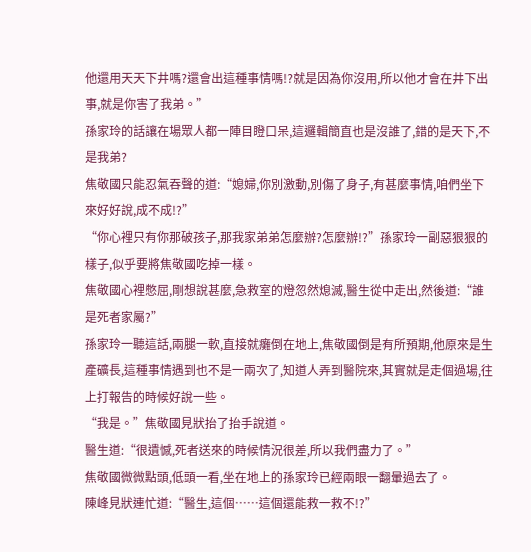他還用天天下井嗎?還會出這種事情嗎!?就是因為你沒用,所以他才會在井下出事,就是你害了我弟。”
孫家玲的話讓在場眾人都一陣目瞪口呆,這邏輯簡直也是沒誰了,錯的是天下,不是我弟?
焦敬國只能忍氣吞聲的道:“媳婦,你別激動,別傷了身子,有甚麼事情,咱們坐下來好好說,成不成!?”
“你心裡只有你那破孩子,那我家弟弟怎麼辦?怎麼辦!?”孫家玲一副惡狠狠的樣子,似乎要將焦敬國吃掉一樣。
焦敬國心裡憋屈,剛想說甚麼,急救室的燈忽然熄滅,醫生從中走出,然後道:“誰是死者家屬?”
孫家玲一聽這話,兩腿一軟,直接就癱倒在地上,焦敬國倒是有所預期,他原來是生產礦長,這種事情遇到也不是一兩次了,知道人弄到醫院來,其實就是走個過場,往上打報告的時候好說一些。
“我是。”焦敬國見狀抬了抬手說道。
醫生道:“很遺憾,死者送來的時候情況很差,所以我們盡力了。”
焦敬國微微點頭,低頭一看,坐在地上的孫家玲已經兩眼一翻暈過去了。
陳峰見狀連忙道:“醫生,這個……這個還能救一救不!?”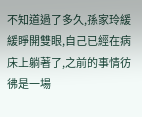不知道過了多久,孫家玲緩緩睜開雙眼,自己已經在病床上躺著了,之前的事情彷彿是一場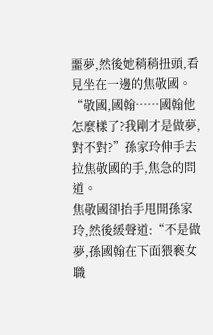噩夢,然後她稍稍扭頭,看見坐在一邊的焦敬國。
“敬國,國翰……國翰他怎麼樣了?我剛才是做夢,對不對?”孫家玲伸手去拉焦敬國的手,焦急的問道。
焦敬國卻抬手甩開孫家玲,然後緩聲道:“不是做夢,孫國翰在下面猥褻女職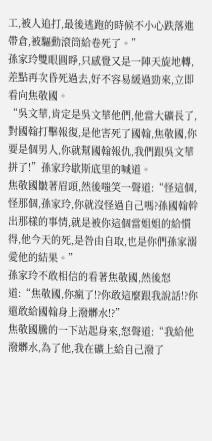工,被人追打,最後逃跑的時候不小心跌落進帶倉,被驅動滾筒給卷死了。”
孫家玲雙眼圓睜,只感覺又是一陣天旋地轉,差點再次昏死過去,好不容易緩過勁來,立即看向焦敬國。
“吳文華,肯定是吳文華他們,他當大礦長了,對國翰打擊報復,是他害死了國翰,焦敬國,你要是個男人,你就幫國翰報仇,我們跟吳文華拼了!”孫家玲歇斯底里的喊道。
焦敬國皺著眉頭,然後嗤笑一聲道:“怪這個,怪那個,孫家玲,你就沒怪過自己嗎?孫國翰幹出那樣的事情,就是被你這個當姐姐的給慣得,他今天的死,是咎由自取,也是你們孫家溺愛他的結果。”
孫家玲不敢相信的看著焦敬國,然後怒道:“焦敬國,你瘋了!?你敢這麼跟我說話!?你還敢給國翰身上潑髒水!?”
焦敬國騰的一下站起身來,怒聲道:“我給他潑髒水,為了他,我在礦上給自己潑了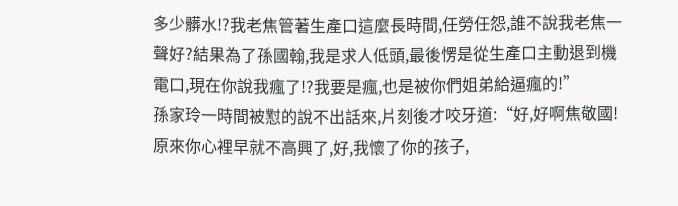多少髒水!?我老焦管著生產口這麼長時間,任勞任怨,誰不說我老焦一聲好?結果為了孫國翰,我是求人低頭,最後愣是從生產口主動退到機電口,現在你說我瘋了!?我要是瘋,也是被你們姐弟給逼瘋的!”
孫家玲一時間被懟的說不出話來,片刻後才咬牙道:“好,好啊焦敬國!原來你心裡早就不高興了,好,我懷了你的孩子,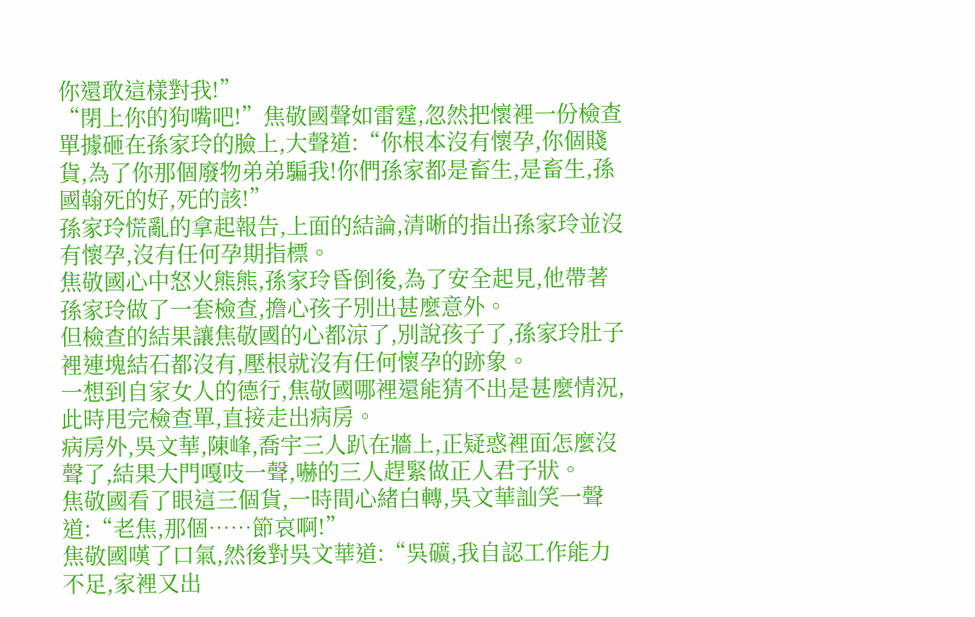你還敢這樣對我!”
“閉上你的狗嘴吧!”焦敬國聲如雷霆,忽然把懷裡一份檢查單據砸在孫家玲的臉上,大聲道:“你根本沒有懷孕,你個賤貨,為了你那個廢物弟弟騙我!你們孫家都是畜生,是畜生,孫國翰死的好,死的該!”
孫家玲慌亂的拿起報告,上面的結論,清晰的指出孫家玲並沒有懷孕,沒有任何孕期指標。
焦敬國心中怒火熊熊,孫家玲昏倒後,為了安全起見,他帶著孫家玲做了一套檢查,擔心孩子別出甚麼意外。
但檢查的結果讓焦敬國的心都涼了,別說孩子了,孫家玲肚子裡連塊結石都沒有,壓根就沒有任何懷孕的跡象。
一想到自家女人的德行,焦敬國哪裡還能猜不出是甚麼情況,此時甩完檢查單,直接走出病房。
病房外,吳文華,陳峰,喬宇三人趴在牆上,正疑惑裡面怎麼沒聲了,結果大門嘎吱一聲,嚇的三人趕緊做正人君子狀。
焦敬國看了眼這三個貨,一時間心緒白轉,吳文華訕笑一聲道:“老焦,那個……節哀啊!”
焦敬國嘆了口氣,然後對吳文華道:“吳礦,我自認工作能力不足,家裡又出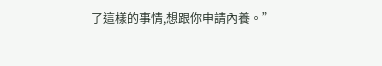了這樣的事情,想跟你申請內養。”